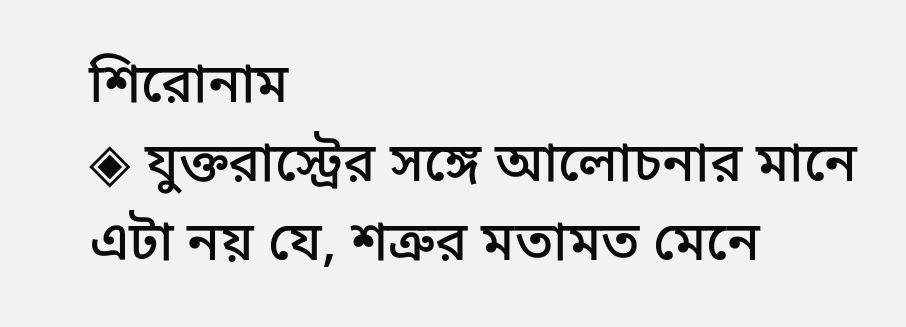শিরোনাম
◈ যুক্তরা‌স্ট্রের স‌ঙ্গে আলোচনার মানে এটা নয় যে, শত্রুর মতামত মেনে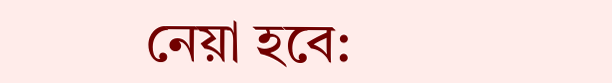নেয়া হবে: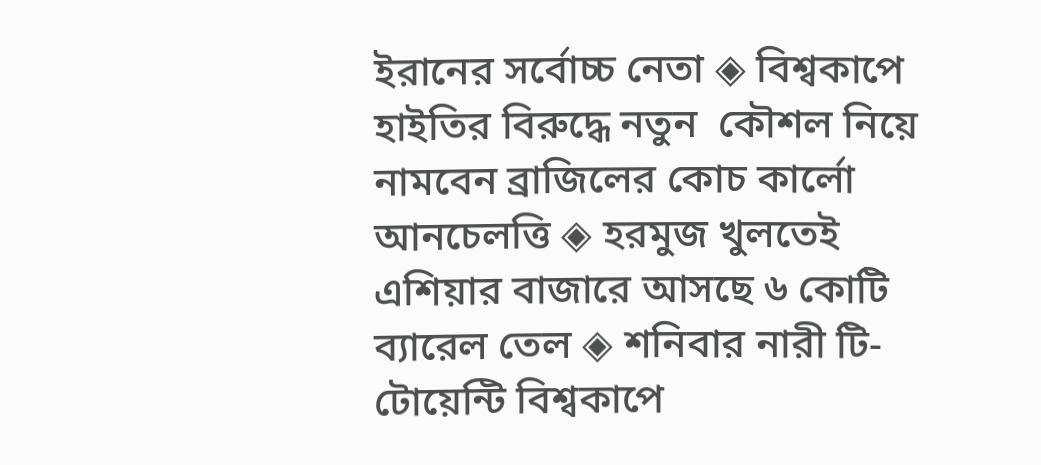ইরানের সর্বোচ্চ নেতা ◈ বিশ্বকা‌পে হাইতির বিরু‌দ্ধে নতুন  কৌশল নিয়ে নামবেন ব্রা‌জি‌লের কোচ কা‌র্লো আনচেলত্তি ◈ হরমুজ খুলতেই এশিয়ার বাজারে আসছে ৬ কোটি ব্যারেল তেল ◈ শ‌নিবার নারী টি-টো‌য়ে‌ন্টি বিশ্বকা‌পে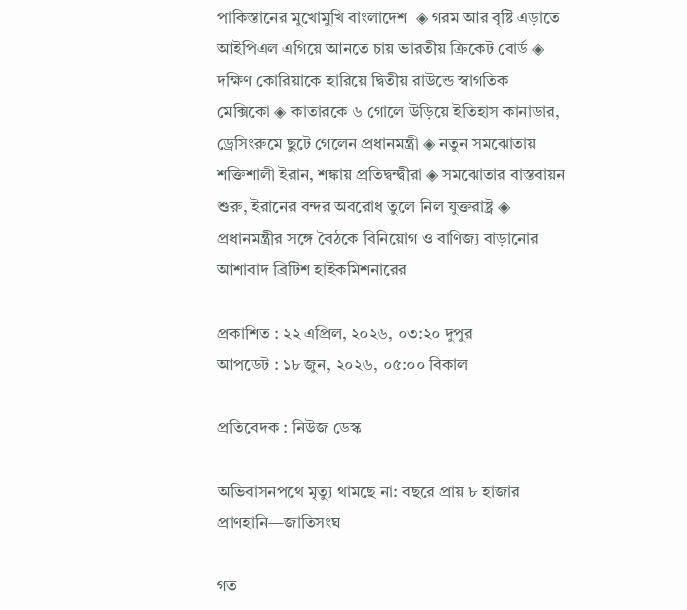পাকিস্তানের মু‌খোমু‌খি বাংলা‌দেশ  ◈ গরম আর বৃ‌ষ্টি এড়াতে আইপিএল এগিয়ে আনতে চায় ভারতীয় ক্রিকেট বোর্ড ◈ দক্ষিণ কোরিয়াকে হারিয়ে দ্বিতীয় রাউন্ডে স্বাগতিক মেক্সিকো ◈ কাতারকে ৬ গোলে উড়িয়ে ইতিহাস কানাডার, ড্রেসিংরুমে ছুটে গেলেন প্রধানমন্ত্রী ◈ নতুন সমঝোতায় শক্তিশালী ইরান, শঙ্কায় প্রতিদ্বন্দ্বীরা ◈ সমঝোতার বাস্তবায়ন শুরু, ইরানের বন্দর অবরোধ তুলে নিল যুক্তরাষ্ট্র ◈ প্রধানমন্ত্রীর সঙ্গে বৈঠকে বিনিয়োগ ও বাণিজ্য বাড়ানোর আশাবাদ ব্রিটিশ হাইকমিশনারের

প্রকাশিত : ২২ এপ্রিল, ২০২৬, ০৩:২০ দুপুর
আপডেট : ১৮ জুন, ২০২৬, ০৫:০০ বিকাল

প্রতিবেদক : নিউজ ডেস্ক

অভিবাসনপথে মৃত্যু থামছে না: বছরে প্রায় ৮ হাজার প্রাণহানি—জাতিসংঘ

গত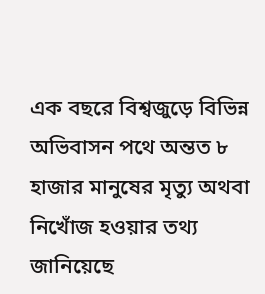এক বছরে বিশ্বজুড়ে বিভিন্ন অভিবাসন পথে অন্তত ৮ হাজার মানুষের মৃত্যু অথবা নিখোঁজ হওয়ার তথ্য জানিয়েছে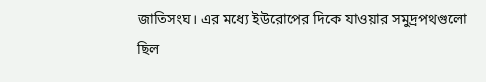জাতিসংঘ। এর মধ্যে ইউরোপের দিকে যাওয়ার সমুদ্রপথগুলো ছিল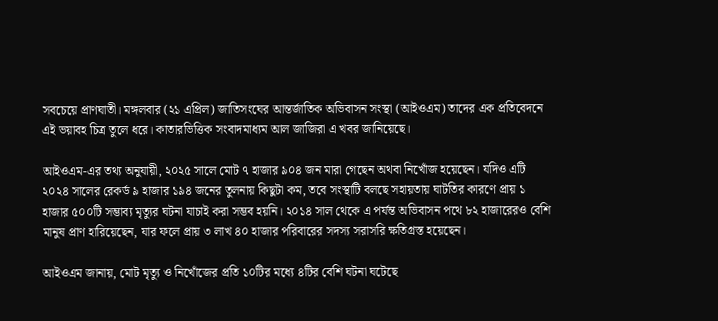সবচেয়ে প্রাণঘাতী। মঙ্গলবার (২১ এপ্রিল) জাতিসংঘের আন্তর্জাতিক অভিবাসন সংস্থা (আইওএম) তাদের এক প্রতিবেদনে এই ভয়াবহ চিত্র তুলে ধরে। কাতারভিত্তিক সংবাদমাধ্যম আল জাজিরা এ খবর জানিয়েছে।

আইওএম-এর তথ্য অনুযায়ী, ২০২৫ সালে মোট ৭ হাজার ৯০৪ জন মারা গেছেন অথবা নিখোঁজ হয়েছেন। যদিও এটি ২০২৪ সালের রেকর্ড ৯ হাজার ১৯৪ জনের তুলনায় কিছুটা কম, তবে সংস্থাটি বলছে সহায়তায় ঘাটতির কারণে প্রায় ১ হাজার ৫০০টি সম্ভাব্য মৃত্যুর ঘটনা যাচাই করা সম্ভব হয়নি। ২০১৪ সাল থেকে এ পর্যন্ত অভিবাসন পথে ৮২ হাজারেরও বেশি মানুষ প্রাণ হারিয়েছেন, যার ফলে প্রায় ৩ লাখ ৪০ হাজার পরিবারের সদস্য সরাসরি ক্ষতিগ্রস্ত হয়েছেন।

আইওএম জানায়, মোট মৃত্যু ও নিখোঁজের প্রতি ১০টির মধ্যে ৪টির বেশি ঘটনা ঘটেছে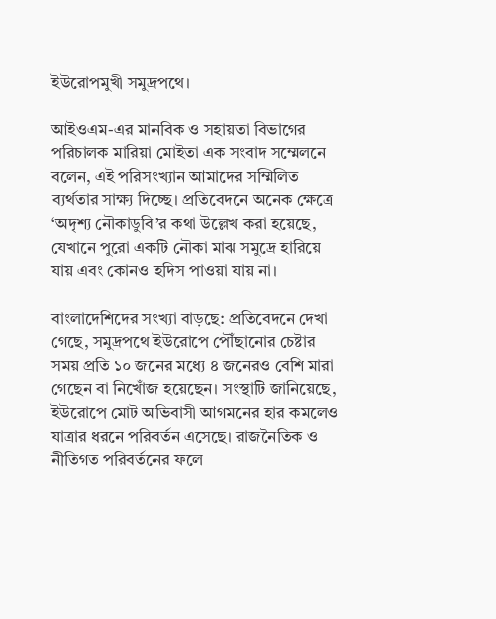ইউরোপমুখী সমুদ্রপথে।

আইওএম-এর মানবিক ও সহায়তা বিভাগের পরিচালক মারিয়া মোইতা এক সংবাদ সম্মেলনে বলেন, এই পরিসংখ্যান আমাদের সম্মিলিত ব্যর্থতার সাক্ষ্য দিচ্ছে। প্রতিবেদনে অনেক ক্ষেত্রে ‘অদৃশ্য নৌকাডুবি’র কথা উল্লেখ করা হয়েছে, যেখানে পুরো একটি নৌকা মাঝ সমুদ্রে হারিয়ে যায় এবং কোনও হদিস পাওয়া যায় না।

বাংলাদেশিদের সংখ্যা বাড়ছে: প্রতিবেদনে দেখা গেছে, সমুদ্রপথে ইউরোপে পৌঁছানোর চেষ্টার সময় প্রতি ১০ জনের মধ্যে ৪ জনেরও বেশি মারা গেছেন বা নিখোঁজ হয়েছেন। সংস্থাটি জানিয়েছে, ইউরোপে মোট অভিবাসী আগমনের হার কমলেও যাত্রার ধরনে পরিবর্তন এসেছে। রাজনৈতিক ও নীতিগত পরিবর্তনের ফলে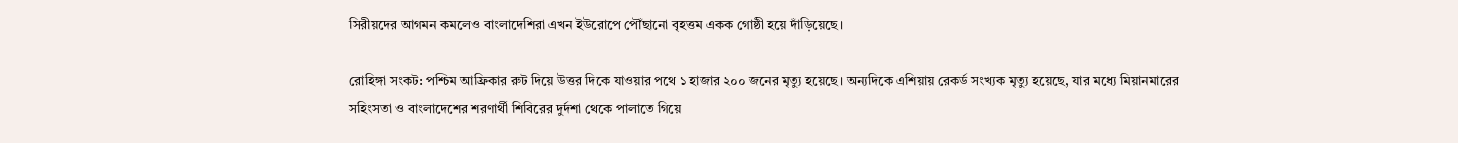সিরীয়দের আগমন কমলেও বাংলাদেশিরা এখন ইউরোপে পৌঁছানো বৃহত্তম একক গোষ্ঠী হয়ে দাঁড়িয়েছে।

রোহিঙ্গা সংকট: পশ্চিম আফ্রিকার রুট দিয়ে উত্তর দিকে যাওয়ার পথে ১ হাজার ২০০ জনের মৃত্যু হয়েছে। অন্যদিকে এশিয়ায় রেকর্ড সংখ্যক মৃত্যু হয়েছে, যার মধ্যে মিয়ানমারের সহিংসতা ও বাংলাদেশের শরণার্থী শিবিরের দুর্দশা থেকে পালাতে গিয়ে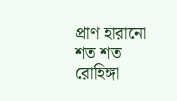প্রাণ হারানো শত শত রোহিঙ্গা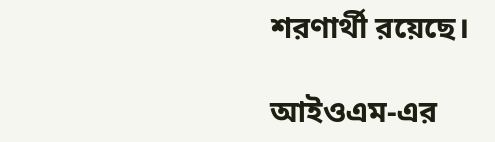শরণার্থী রয়েছে।

আইওএম-এর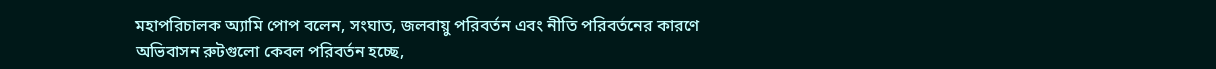মহাপরিচালক অ্যামি পোপ বলেন, সংঘাত, জলবায়ু পরিবর্তন এবং নীতি পরিবর্তনের কারণে অভিবাসন রুটগুলো কেবল পরিবর্তন হচ্ছে,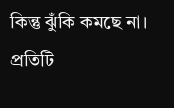কিন্তু ঝুঁকি কমছে না। প্রতিটি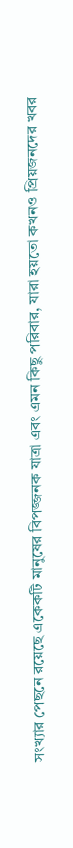সংখ্যার পেছনে রয়েছে একেকটি মানুষের বিপজ্জনক যাত্রা এবং এমন কিছু পরিবার, যারা হয়তো কখনও প্রিয়জনদের খবর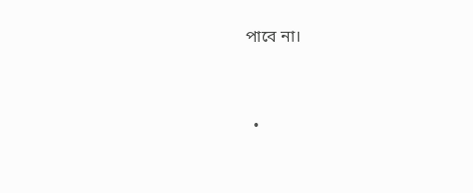পাবে না।



  •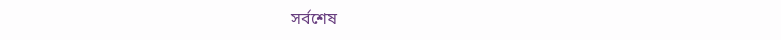সর্বশেষ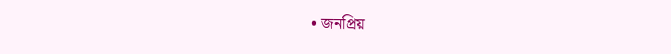• জনপ্রিয়